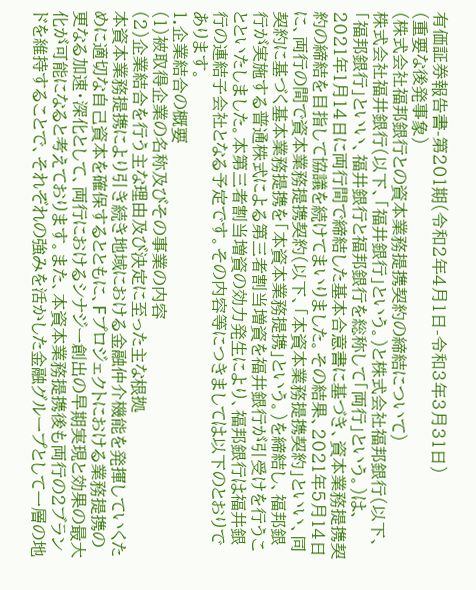有価証券報告書-第201期(令和2年4月1日-令和3年3月31日)
(重要な後発事象)
(株式会社福邦銀行との資本業務提携契約の締結について)
株式会社福井銀行(以下、「福井銀行」という。)と株式会社福邦銀行(以下、「福邦銀行」といい、福井銀行と福邦銀行を総称して「両行」という。)は、2021年1月14日に両行間で締結した基本合意書に基づき、資本業務提携契約の締結を目指して協議を続けてまいりました。その結果、2021年5月14日に、両行の間で資本業務提携契約(以下、「本資本業務提携契約」といい、同契約に基づく基本業務提携を「本資本業務提携」という。)を締結し、福邦銀行が実施する普通株式による第三者割当増資を福井銀行が引受けを行うことといたしました。本第三者割当増資の効力発生により、福邦銀行は福井銀行の連結子会社となる予定です。その内容等につきましては以下のとおりであります。
1.企業結合の概要
(1)被取得企業の名称及びその事業の内容
(2)企業結合を行う主な理由及び決定に至った主な根拠
本資本業務提携により引き続き地域における金融仲介機能を発揮していくために適切な自己資本を確保するとともに、Fプロジェクトにおける業務提携の更なる加速・深化として、両行におけるシナジー創出の早期実現と効果の最大化が可能になると考えております。また、本資本業務提携後も両行の2ブランドを維持することで、それぞれの強みを活かした金融グループとして一層の地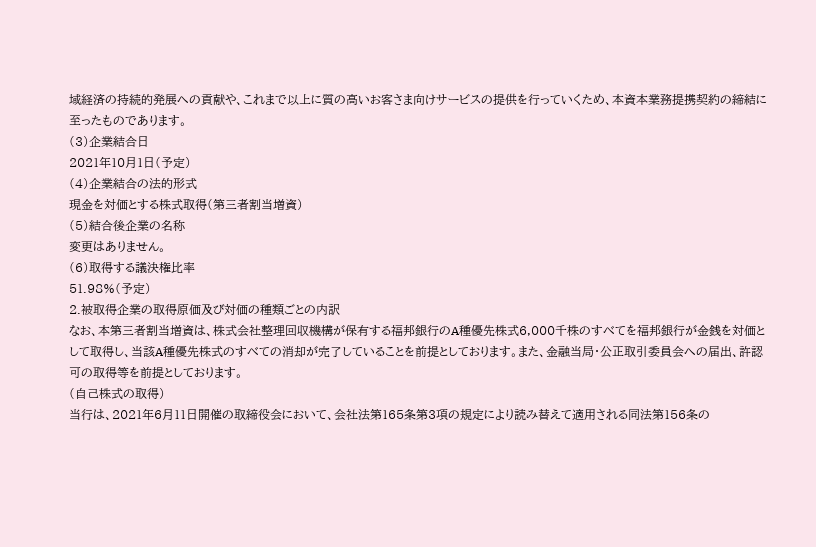域経済の持続的発展への貢献や、これまで以上に質の高いお客さま向けサービスの提供を行っていくため、本資本業務提携契約の締結に至ったものであります。
(3)企業結合日
2021年10月1日(予定)
(4)企業結合の法的形式
現金を対価とする株式取得(第三者割当増資)
(5)結合後企業の名称
変更はありません。
(6)取得する議決権比率
51.98%(予定)
2.被取得企業の取得原価及び対価の種類ごとの内訳
なお、本第三者割当増資は、株式会社整理回収機構が保有する福邦銀行のA種優先株式6,000千株のすべてを福邦銀行が金銭を対価として取得し、当該A種優先株式のすべての消却が完了していることを前提としております。また、金融当局・公正取引委員会への届出、許認可の取得等を前提としております。
(自己株式の取得)
当行は、2021年6月11日開催の取締役会において、会社法第165条第3項の規定により読み替えて適用される同法第156条の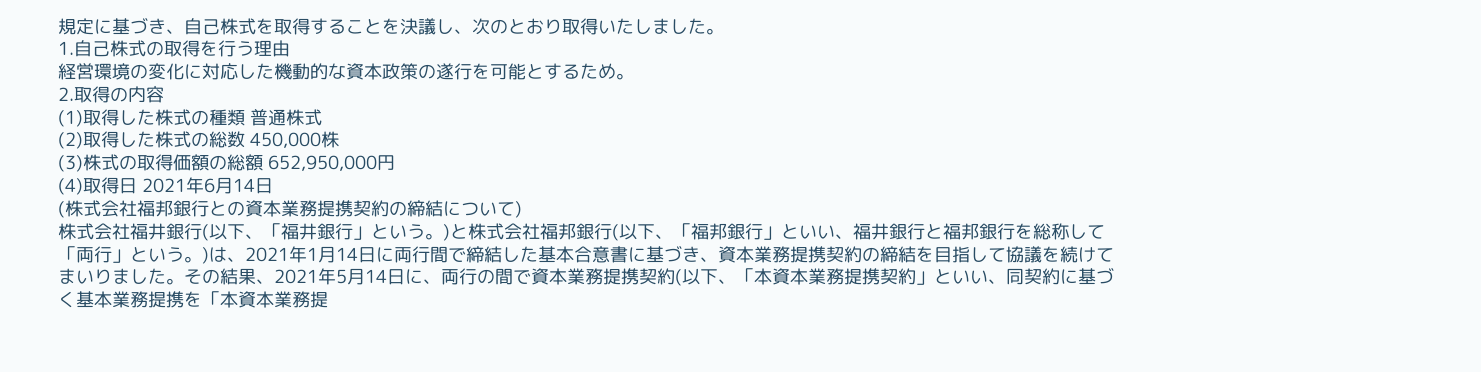規定に基づき、自己株式を取得することを決議し、次のとおり取得いたしました。
1.自己株式の取得を行う理由
経営環境の変化に対応した機動的な資本政策の遂行を可能とするため。
2.取得の内容
(1)取得した株式の種類 普通株式
(2)取得した株式の総数 450,000株
(3)株式の取得価額の総額 652,950,000円
(4)取得日 2021年6月14日
(株式会社福邦銀行との資本業務提携契約の締結について)
株式会社福井銀行(以下、「福井銀行」という。)と株式会社福邦銀行(以下、「福邦銀行」といい、福井銀行と福邦銀行を総称して「両行」という。)は、2021年1月14日に両行間で締結した基本合意書に基づき、資本業務提携契約の締結を目指して協議を続けてまいりました。その結果、2021年5月14日に、両行の間で資本業務提携契約(以下、「本資本業務提携契約」といい、同契約に基づく基本業務提携を「本資本業務提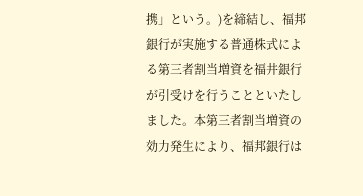携」という。)を締結し、福邦銀行が実施する普通株式による第三者割当増資を福井銀行が引受けを行うことといたしました。本第三者割当増資の効力発生により、福邦銀行は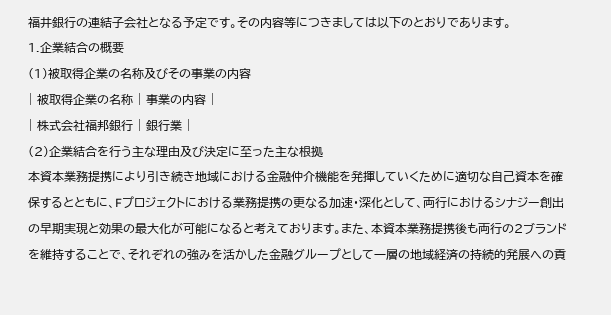福井銀行の連結子会社となる予定です。その内容等につきましては以下のとおりであります。
1.企業結合の概要
(1)被取得企業の名称及びその事業の内容
| 被取得企業の名称 | 事業の内容 |
| 株式会社福邦銀行 | 銀行業 |
(2)企業結合を行う主な理由及び決定に至った主な根拠
本資本業務提携により引き続き地域における金融仲介機能を発揮していくために適切な自己資本を確保するとともに、Fプロジェクトにおける業務提携の更なる加速・深化として、両行におけるシナジー創出の早期実現と効果の最大化が可能になると考えております。また、本資本業務提携後も両行の2ブランドを維持することで、それぞれの強みを活かした金融グループとして一層の地域経済の持続的発展への貢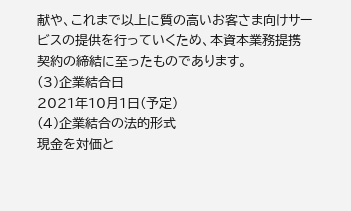献や、これまで以上に質の高いお客さま向けサービスの提供を行っていくため、本資本業務提携契約の締結に至ったものであります。
(3)企業結合日
2021年10月1日(予定)
(4)企業結合の法的形式
現金を対価と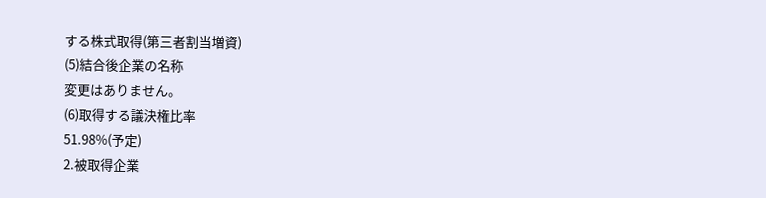する株式取得(第三者割当増資)
(5)結合後企業の名称
変更はありません。
(6)取得する議決権比率
51.98%(予定)
2.被取得企業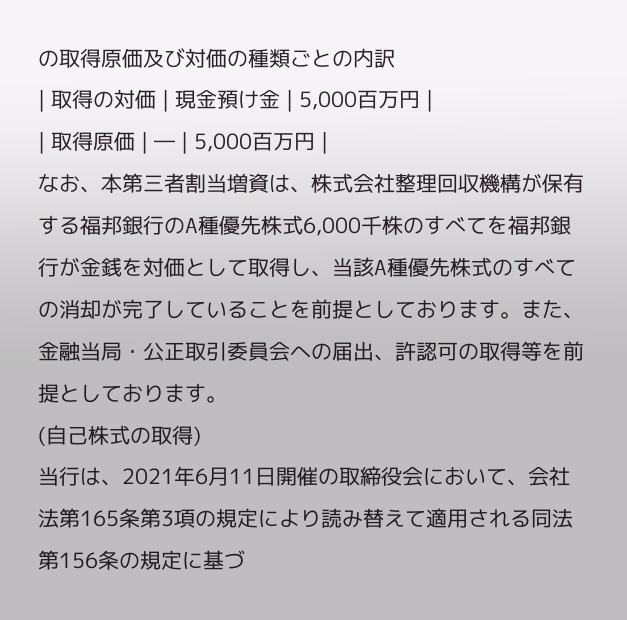の取得原価及び対価の種類ごとの内訳
| 取得の対価 | 現金預け金 | 5,000百万円 |
| 取得原価 | ― | 5,000百万円 |
なお、本第三者割当増資は、株式会社整理回収機構が保有する福邦銀行のA種優先株式6,000千株のすべてを福邦銀行が金銭を対価として取得し、当該A種優先株式のすべての消却が完了していることを前提としております。また、金融当局・公正取引委員会への届出、許認可の取得等を前提としております。
(自己株式の取得)
当行は、2021年6月11日開催の取締役会において、会社法第165条第3項の規定により読み替えて適用される同法第156条の規定に基づ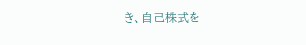き、自己株式を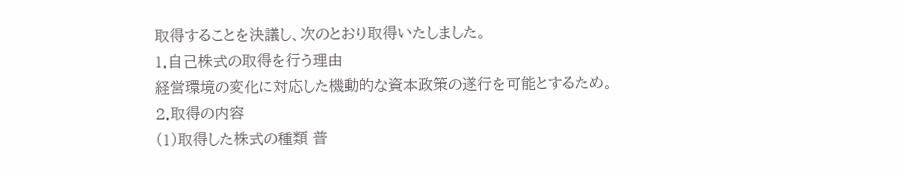取得することを決議し、次のとおり取得いたしました。
1.自己株式の取得を行う理由
経営環境の変化に対応した機動的な資本政策の遂行を可能とするため。
2.取得の内容
(1)取得した株式の種類 普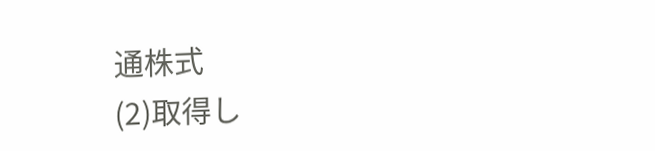通株式
(2)取得し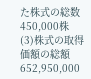た株式の総数 450,000株
(3)株式の取得価額の総額 652,950,000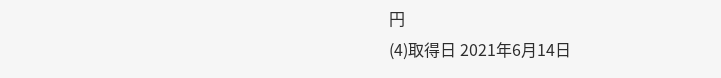円
(4)取得日 2021年6月14日